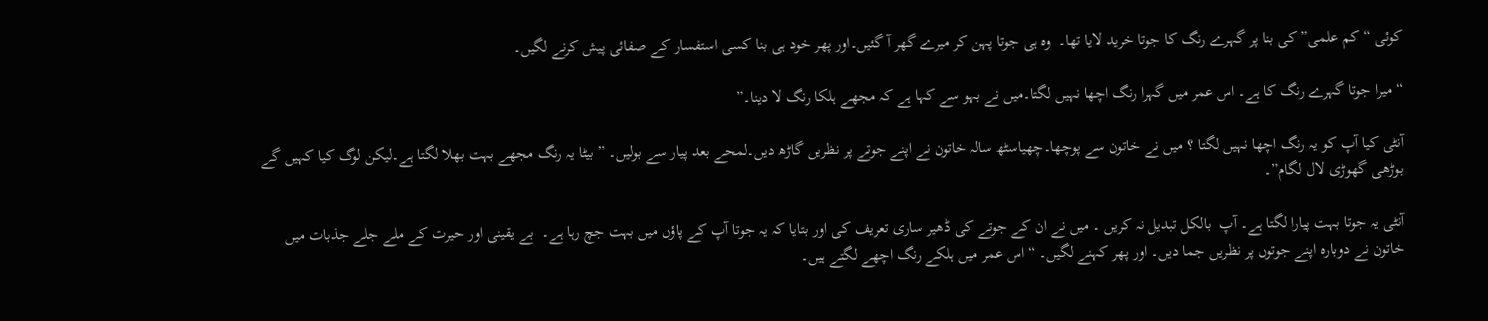کوئی “کم علمی” کی بنا پر گہرے رنگ کا جوتا خرید لایا تھا۔  وہ ہی جوتا پہن کر میرے گھر آ گئیں۔اور پھر خود ہی بنا کسی استفسار کے صفائی پیش کرنے لگیں۔

“میرا جوتا گہرے رنگ کا ہے۔ اس عمر میں گہرا رنگ اچھا نہیں لگتا۔میں نے بہو سے کہا ہے کہ مجھے ہلکا رنگ لا دینا۔”

آنٹی کیا آپ کو یہ رنگ اچھا نہیں لگتا ؟ میں نے خاتون سے پوچھا۔چھیاسٹھ سالہ خاتون نے اپنے جوتے پر نظریں گاڑھ دیں۔لمحے بعد پیار سے بولیں۔ ” بیٹا یہ رنگ مجھے بہت بھلا لگتا ہے۔لیکن لوگ کیا کہیں گے بوڑھی گھوڑی لال لگام”۔

آنٹی یہ جوتا بہت پیارا لگتا ہے۔ آپ  بالکل تبدیل نہ کریں ۔ میں نے ان کے جوتے کی ڈھیر ساری تعریف کی اور بتایا کہ یہ جوتا آپ کے پاؤں میں بہت جچ رہا ہے۔  بے یقینی اور حیرت کے ملے جلے جذبات میں خاتون نے دوبارہ اپنے جوتوں پر نظریں جما دیں۔ اور پھر کہنے لگیں۔ “اس عمر میں ہلکے رنگ اچھے لگتے ہیں۔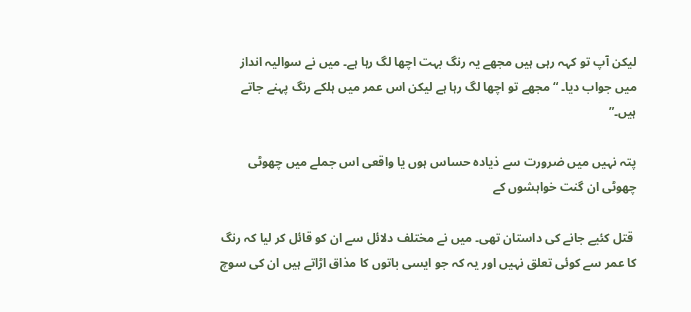لیکن آپ تو کہہ رہی ہیں مجھے یہ رنگ بہت اچھا لگ رہا ہے۔ میں نے سوالیہ انداز میں جواب دیا۔ “مجھے تو اچھا لگ رہا ہے لیکن اس عمر میں ہلکے رنگ پہنے جاتے ہیں۔”

پتہ نہیں میں ضرورت سے ذیادہ حساس ہوں یا واقعی اس جملے میں چھوٹی چھوٹی ان گنت خواہشوں کے

 قتل کئیے جانے کی داستان تھی۔ میں نے مختلف دلائل سے ان کو قائل کر لیا کہ رنگ کا عمر سے کوئی تعلق نہیں اور یہ کہ جو ایسی باتوں کا مذاق اڑاتے ہیں ان کی سوچ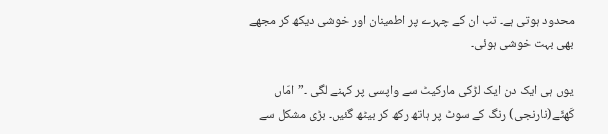محدود ہوتی ہے۔ تب ان کے چہرے پر اطمینان اور خوشی دیکھ کر مجھے بھی بہت خوشی ہوئی۔

یوں ہی ایک دن ایک لڑکی مارکیٹ سے واپسی پر کہنے لگی ۔”امّاں کَھٹّے(نارنجی) رنگ کے سوٹ پر ہاتھ رکھ کر بیٹھ گئیں۔ بڑی مشکل سے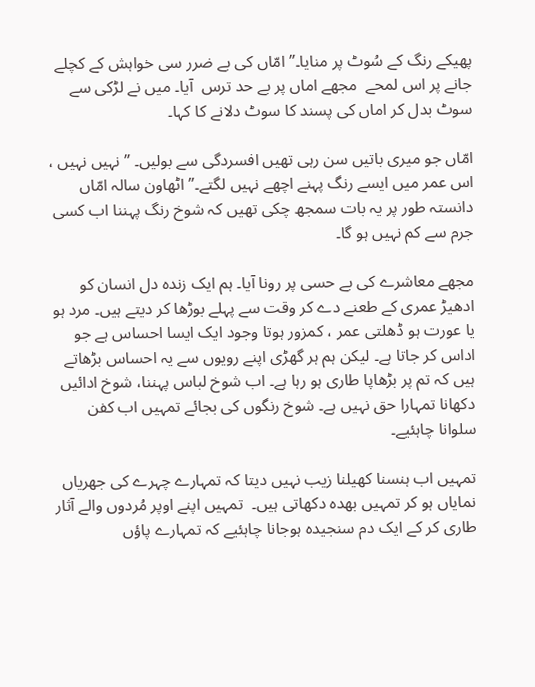پھیکے رنگ کے سُوٹ پر منایا۔” امّاں کی بے ضرر سی خواہش کے کچلے جانے پر اس لمحے  مجھے اماں پر بے حد ترس  آیا۔ میں نے لڑکی سے سوٹ بدل کر اماں کی پسند کا سوٹ دلانے کا کہا۔

امّاں جو میری باتیں سن رہی تھیں افسردگی سے بولیں۔ ” نہیں نہیں ، اس عمر میں ایسے رنگ پہنے اچھے نہیں لگتے۔” اٹھاون سالہ امّاں دانستہ طور پر یہ بات سمجھ چکی تھیں کہ شوخ رنگ پہننا اب کسی جرم سے کم نہیں ہو گا۔

مجھے معاشرے کی بے حسی پر رونا آیا۔ ہم ایک زندہ دل انسان کو ادھیڑ عمری کے طعنے دے کر وقت سے پہلے بوڑھا کر دیتے ہیں۔ مرد ہو یا عورت ہو ڈھلتی عمر ، کمزور ہوتا وجود ایک ایسا احساس ہے جو اداس کر جاتا ہے۔ لیکن ہم ہر گھڑی اپنے رویوں سے یہ احساس بڑھاتے ہیں کہ تم پر بڑھاپا طاری ہو رہا ہے۔ اب شوخ لباس پہننا، شوخ ادائیں دکھانا تمہارا حق نہیں ہے۔ شوخ رنگوں کی بجائے تمہیں اب کفن سلوانا چاہئیے۔

تمہیں اب ہنسنا کھیلنا زیب نہیں دیتا کہ تمہارے چہرے کی جھریاں نمایاں ہو کر تمہیں بھدہ دکھاتی ہیں۔  تمہیں اپنے اوپر مُردوں والے آثار طاری کر کے ایک دم سنجیدہ ہوجانا چاہئیے کہ تمہارے پاؤں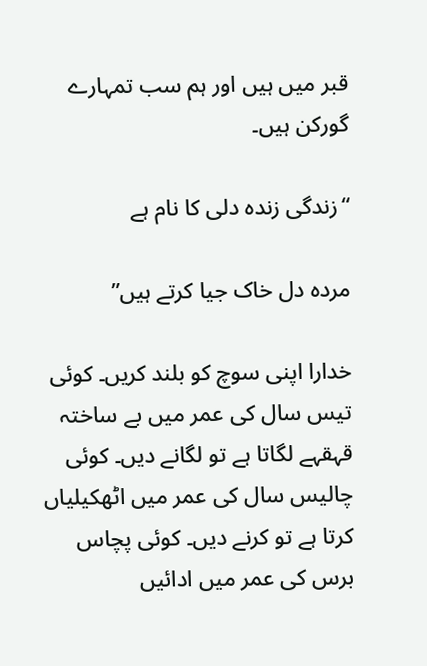قبر میں ہیں اور ہم سب تمہارے گورکن ہیں۔

“زندگی زندہ دلی کا نام ہے

مردہ دل خاک جیا کرتے ہیں”

خدارا اپنی سوچ کو بلند کریں۔ کوئی تیس سال کی عمر میں بے ساختہ  قہقہے لگاتا ہے تو لگانے دیں۔ کوئی چالیس سال کی عمر میں اٹھکیلیاں کرتا ہے تو کرنے دیں۔ کوئی پچاس برس کی عمر میں ادائیں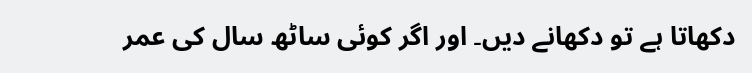دکھاتا ہے تو دکھانے دیں۔ اور اگر کوئی ساٹھ سال کی عمر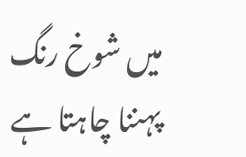میں شوخ رنگ پہننا چاہتا ہے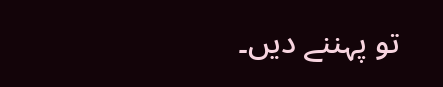تو پہننے دیں۔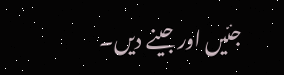جئیں اور جینے دیں۔